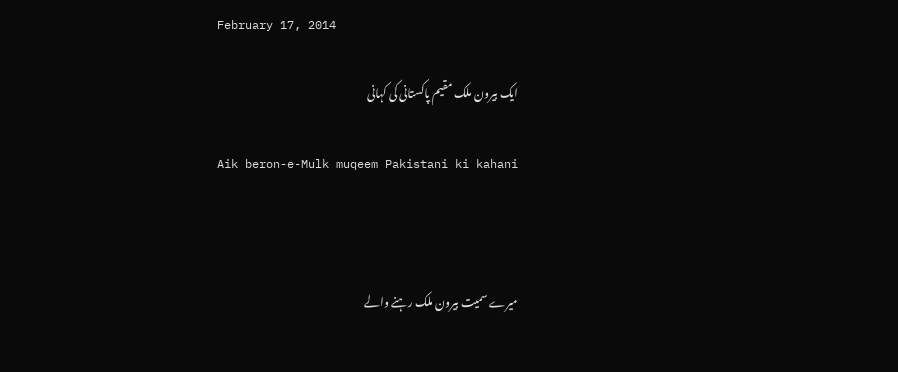February 17, 2014

ایک بیرون ملک مقیم پاکستانی کی کہانی

Aik beron-e-Mulk muqeem Pakistani ki kahani



میرے سمیت بیرون ملک رہنے والے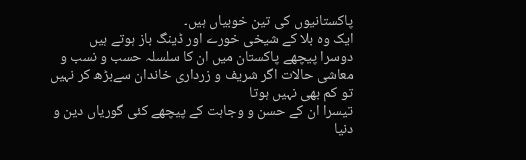پاکستانیوں کی تین خوبیاں ہیں۔
ایک وہ بلا کے شیخی خورے اور ڈینگ باز ہوتے ہیں
دوسرا پیچھے پاکستان میں ان کا سلسلہ حسب و نسب و معاشی حالات اگر شریف و زرداری خاندان سےبڑھ کر نہیں تو کم بھی نہیں ہوتا
تیسرا ان کے حسن و وجاہت کے پیچھے کئی گوریاں دین و دنیا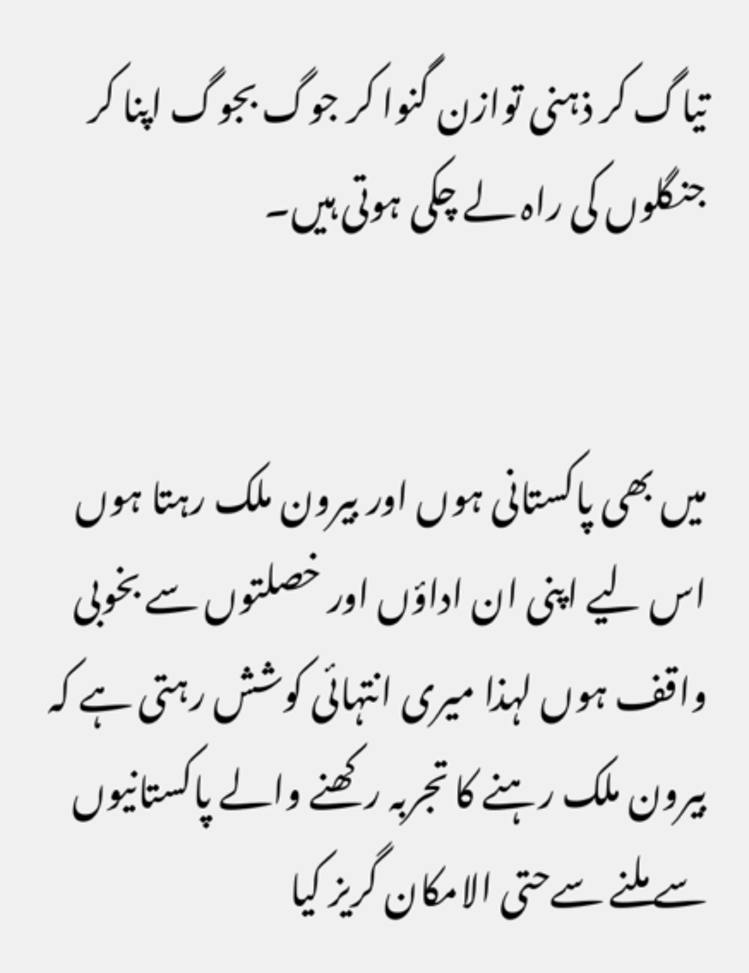تیاگ کر ذہنی توازن گنوا کر جوگ بجوگ اپنا کر جنگلوں کی راہ لے چکی ہوتی ہیں۔


میں بھی پاکستانی ہوں اور بیرون ملک رہتا ہوں اس لیے اپنی ان اداؤں اور خصلتوں سے بخوبی واقف ہوں لہذا میری انتہائی کوشش رہتی ہے کہ بیرون ملک رہنے کا تجربہ رکھنے والے پاکستانیوں سے ملنے سےحتی الامکان گریز کیا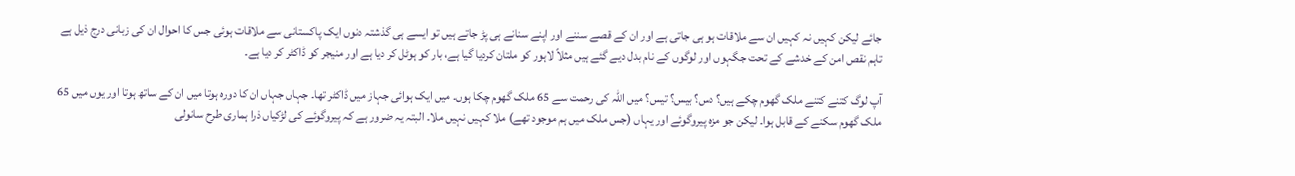جائے لیکن کہیں نہ کہیں ان سے ملاقات ہو ہی جاتی ہے اور ان کے قصے سننے اور اپنے سنانے ہی پڑ جاتے ہیں تو ایسے ہی گذشتہ دنوں ایک پاکستانی سے ملاقات ہوئی جس کا احوال ان کی زبانی درج ذیل ہے تاہم نقص امن کے خدشے کے تحت جگہوں اور لوگوں کے نام بدل دیے گئے ہیں مثلاً لاہور کو ملتان کردیا گیا ہے، بار کو ہوٹل کر دیا ہے اور منیجر کو ڈاکٹر کر دیا ہے۔

آپ لوگ کتنے کتنے ملک گھوم چکے ہیں؟ دس؟ بیس؟ تیس؟ میں اللہ کی رحمت سے 65 ملک گھوم چکا ہوں۔ میں ایک ہوائی جہاز میں ڈاکٹر تھا۔ جہاں جہاں ان کا دورہ ہوتا میں ان کے ساتھ ہوتا اور یوں میں 65 ملک گھوم سکنے کے قابل ہوا۔ لیکن جو مزہ پیروگوئے اور یہاں (جس ملک میں ہم موجود تھے) ملا کہیں نہیں ملا۔ البتہ یہ ضرور ہے کہ پیروگوئے کی لڑکیاں ذرا ہماری طرح سانولی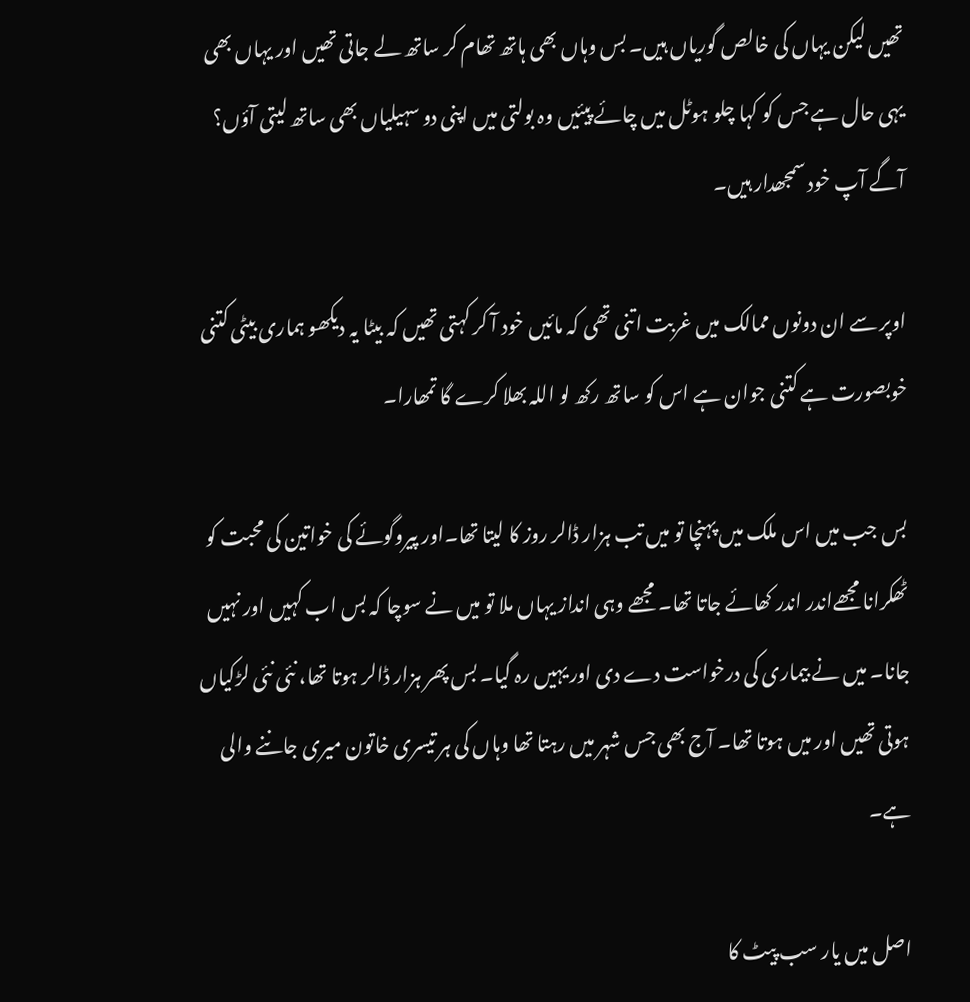تھیں لیکن یہاں کی خالص گوریاں ہیں۔ بس وہاں بھی ہاتھ تھام کر ساتھ لے جاتی تھیں اور یہاں بھی یہی حال ہے جس کو کہا چلو ہوٹل میں چائے پیئیں وہ بولتی میں اپنی دو سہیلیاں بھی ساتھ لیتی آؤں؟ آگے آپ خود سمجھدار ہیں۔

اوپر سے ان دونوں ممالک میں غربت اتنی تھی کہ مائیں خود آ کر کہتی تھیں کہ بیٹا یہ دیکھو ہماری بیٹی کتنی خوبصورت ہے کتنی جوان ہے اس کو ساتھ رکھ لو اللہ بھلا کرے گا تمھارا۔

بس جب میں اس ملک میں پہنچا تو میں تب ہزار ڈالر روز کا لیتا تھا۔اور پیروگوئے کی خواتین کی محبت کو ٹھکرانا مجھےاندر اندر کھائے جاتا تھا۔ مجھے وہی انداز یہاں ملا تو میں نے سوچا کہ بس اب کہیں اور نہیں جانا۔ میں نے بیماری کی درخواست دے دی اور یہیں رہ گیا۔ بس پھر ہزار ڈالر ہوتا تھا، نئی نئی لڑکیاں ہوتی تھیں اور میں ہوتا تھا۔ آج بھی جس شہر میں رہتا تھا وہاں کی ہر تیسری خاتون میری جاننے والی ہے۔

اصل میں یار سب پیٹ کا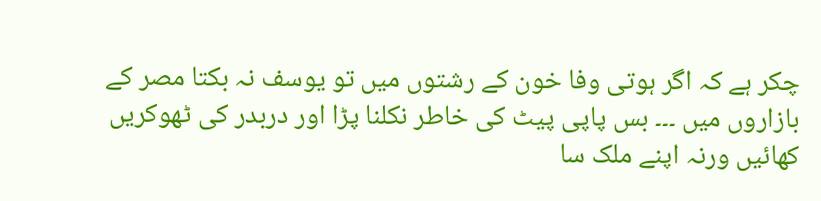چکر ہے کہ اگر ہوتی وفا خون کے رشتوں میں تو یوسف نہ بکتا مصر کے بازاروں میں ۔۔۔ بس پاپی پیٹ کی خاطر نکلنا پڑا اور دربدر کی ٹھوکریں کھائیں ورنہ اپنے ملک سا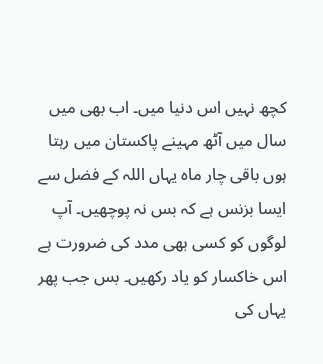کچھ نہیں اس دنیا میں۔ اب بھی میں سال میں آٹھ مہینے پاکستان میں رہتا ہوں باقی چار ماہ یہاں اللہ کے فضل سے ایسا بزنس ہے کہ بس نہ پوچھیں۔ آپ لوگوں کو کسی بھی مدد کی ضرورت ہے اس خاکسار کو یاد رکھیں۔ بس جب پھر یہاں کی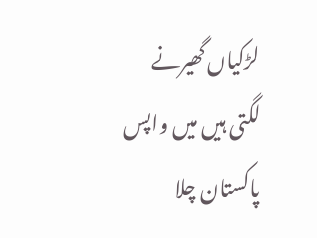لڑکیاں گھیرنے لگتی ہیں میں واپس پاکستان چلا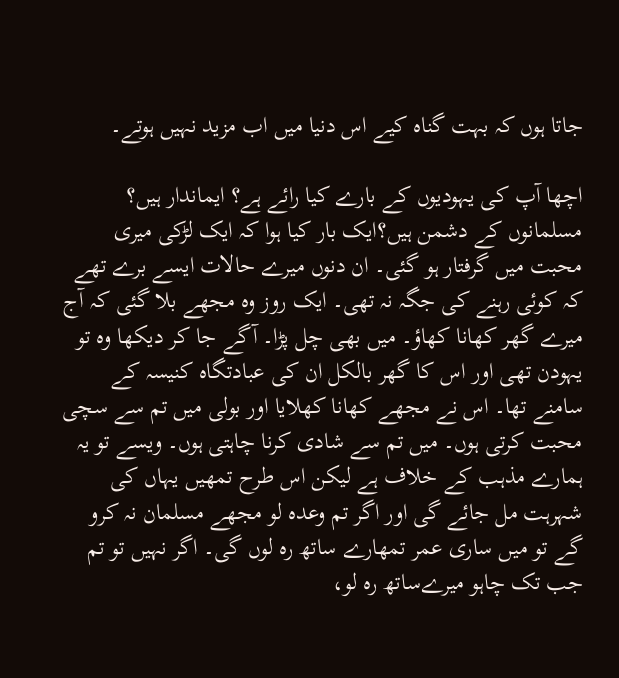جاتا ہوں کہ بہت گناہ کیے اس دنیا میں اب مزید نہیں ہوتے۔

اچھا آپ کی یہودیوں کے بارے کیا رائے ہے؟ ایماندار ہیں؟ مسلمانوں کے دشمن ہیں؟ایک بار کیا ہوا کہ ایک لڑکی میری محبت میں گرفتار ہو گئی۔ ان دنوں میرے حالات ایسے برے تھے کہ کوئی رہنے کی جگہ نہ تھی۔ ایک روز وہ مجھے بلا گئی کہ آج میرے گھر کھانا کھاؤ۔ میں بھی چل پڑا۔ آگے جا کر دیکھا وہ تو یہودن تھی اور اس کا گھر بالکل ان کی عبادتگاہ کنیسہ کے سامنے تھا۔ اس نے مجھے کھانا کھلایا اور بولی میں تم سے سچی محبت کرتی ہوں۔ میں تم سے شادی کرنا چاہتی ہوں۔ ویسے تو یہ ہمارے مذہب کے خلاف ہے لیکن اس طرح تمھیں یہاں کی شہرہت مل جائے گی اور اگر تم وعدہ لو مجھے مسلمان نہ کرو گے تو میں ساری عمر تمھارے ساتھ رہ لوں گی۔ اگر نہیں تو تم جب تک چاہو میرےساتھ رہ لو،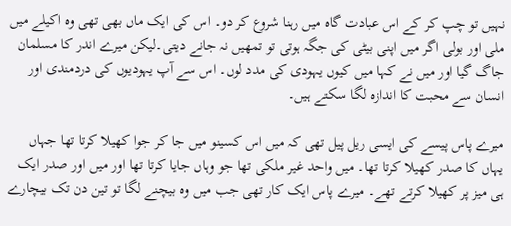نہیں تو چپ کر کے اس عبادت گاہ میں رہنا شروع کر دو۔ اس کی ایک ماں بھی تھی وہ اکیلے میں ملی اور بولی اگر میں اپنی بیٹی کی جگہ ہوتی تو تمھیں نہ جانے دیتی۔لیکن میرے اندر کا مسلمان جاگ گیا اور میں نے کہا میں کیوں یہودی کی مدد لوں۔ اس سے آپ یہودیوں کی دردمندی اور انسان سے محبت کا اندازہ لگا سکتے ہیں۔

میرے پاس پیسے کی ایسی ریل پیل تھی کہ میں اس کسینو میں جا کر جوا کھیلا کرتا تھا جہاں یہاں کا صدر کھیلا کرتا تھا۔ میں واحد غیر ملکی تھا جو وہاں جایا کرتا تھا اور میں اور صدر ایک ہی میز پر کھیلا کرتے تھے۔ میرے پاس ایک کار تھی جب میں وہ بیچنے لگا تو تین دن تک بیچارے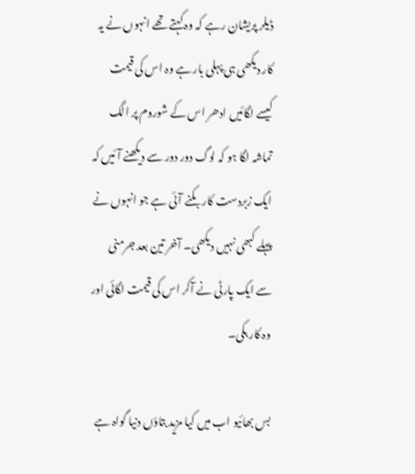ڈیلر پریشان رہے کہ وہ کہتے تھے انہوں نے یہ کار دیکھی ہی پہلی بار ہے وہ اس کی قیمت کیسے لگائیں ادھر اس کے شوروم پر الگ تماشہ لگا ہو کہ لوگ دور دور سے دیکھنے آئیں کہ ایک زبردست کار بکنے آئی ہے جو انہوں نے پہلے کبھی نہیں دیکھی۔ آخر تین بعد جرمنی سے ایک پارٹی نے آکر اس کی قیمت لگائی اور وہ کار بکی۔

بس بھائیو اب میں کیا مزید بتاؤں دنیا گواہ ہے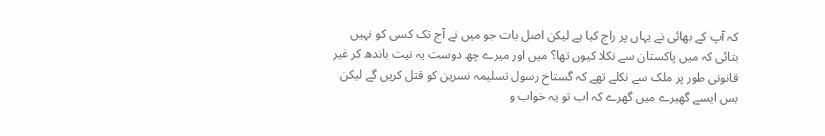کہ آپ کے بھائی نے یہاں پر راج کیا ہے لیکن اصل بات جو میں نے آج تک کسی کو نہیں بتائی کہ میں پاکستان سے نکلا کیوں تھا؟ میں اور میرے چھ دوست یہ نیت باندھ کر غیر قانونی طور پر ملک سے نکلے تھے کہ گستاخ رسول تسلیمہ نسرین کو قتل کریں گے لیکن بس ایسے گھیرے میں گھرے کہ اب تو یہ خواب و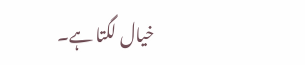خیال لگتا ہے۔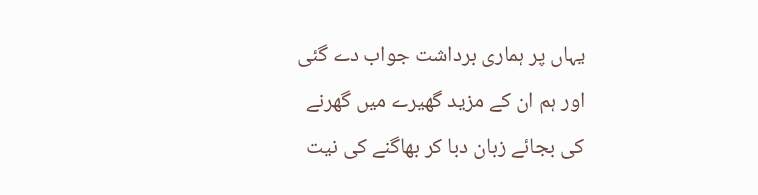یہاں پر ہماری برداشت جواب دے گئی اور ہم ان کے مزید گھیرے میں گھرنے کی بجائے زبان دبا کر بھاگنے کی نیت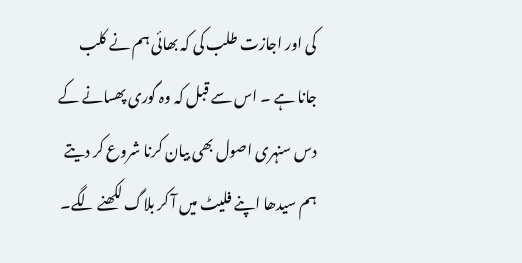کی اور اجازت طلب کی کہ بھائی ہم نے کلب جانا ہے ۔ اس سے قبل کہ وہ گوری پھسانے کے دس سنہری اصول بھی بیان کرنا شروع کر دیتے ہم سیدھا اپنے فلیٹ میں آ کر بلاگ لکھنے لگے۔